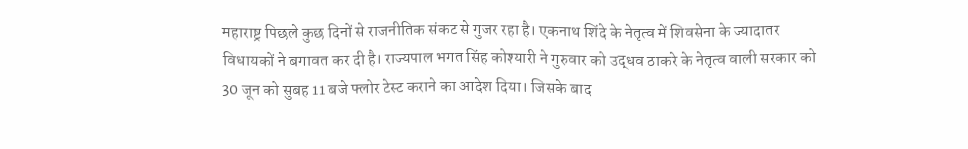महाराष्ट्र पिछले कुछ दिनों से राजनीतिक संकट से गुजर रहा है। एकनाथ शिंदे के नेतृत्व में शिवसेना के ज्यादातर विधायकों ने बगावत कर दी है। राज्यपाल भगत सिंह कोश्यारी ने गुरुवार को उद्धव ठाकरे के नेतृत्व वाली सरकार को 30 जून को सुबह 11 बजे फ्लोर टेस्ट कराने का आदेश दिया। जिसके बाद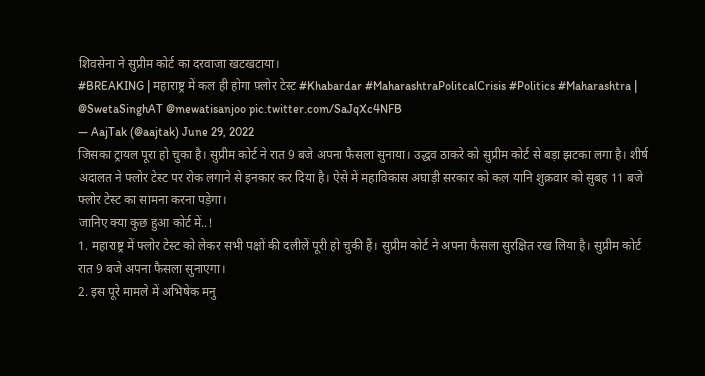शिवसेना ने सुप्रीम कोर्ट का दरवाजा खटखटाया।
#BREAKING | महाराष्ट्र में कल ही होगा फ़्लोर टेस्ट #Khabardar #MaharashtraPolitcalCrisis #Politics #Maharashtra | @SwetaSinghAT @mewatisanjoo pic.twitter.com/SaJqXc4NFB
— AajTak (@aajtak) June 29, 2022
जिसका ट्रायल पूरा हो चुका है। सुप्रीम कोर्ट ने रात 9 बजे अपना फैसला सुनाया। उद्धव ठाकरे को सुप्रीम कोर्ट से बड़ा झटका लगा है। शीर्ष अदालत ने फ्लोर टेस्ट पर रोक लगाने से इनकार कर दिया है। ऐसे में महाविकास अघाड़ी सरकार को कल यानि शुक्रवार को सुबह 11 बजे फ्लोर टेस्ट का सामना करना पड़ेगा।
जानिए क्या कुछ हुआ कोर्ट में..!
1. महाराष्ट्र में फ्लोर टेस्ट को लेकर सभी पक्षों की दलीलें पूरी हो चुकी हैं। सुप्रीम कोर्ट ने अपना फैसला सुरक्षित रख लिया है। सुप्रीम कोर्ट रात 9 बजे अपना फैसला सुनाएगा।
2. इस पूरे मामले में अभिषेक मनु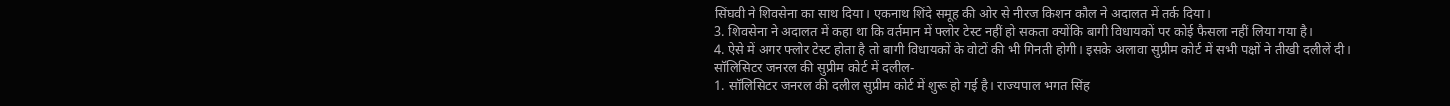सिंघवी ने शिवसेना का साथ दिया। एकनाथ शिंदे समूह की ओर से नीरज किशन कौल ने अदालत में तर्क दिया।
3. शिवसेना ने अदालत में कहा था कि वर्तमान में फ्लोर टेस्ट नहीं हो सकता क्योंकि बागी विधायकों पर कोई फैसला नहीं लिया गया है।
4. ऐसे में अगर फ्लोर टेस्ट होता है तो बागी विधायकों के वोटों की भी गिनती होगी। इसके अलावा सुप्रीम कोर्ट में सभी पक्षों ने तीखी दलीलें दी।
सॉलिसिटर जनरल की सुप्रीम कोर्ट में दलील-
1. सॉलिसिटर जनरल की दलील सुप्रीम कोर्ट में शुरू हो गई है। राज्यपाल भगत सिंह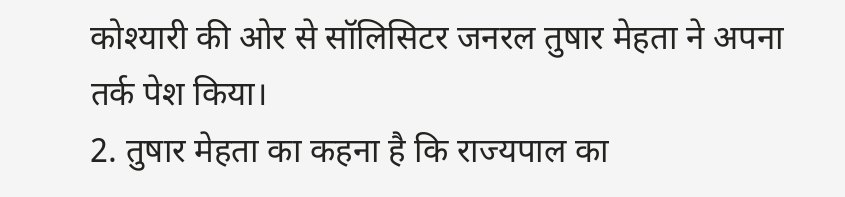कोश्यारी की ओर से सॉलिसिटर जनरल तुषार मेहता ने अपना तर्क पेश किया।
2. तुषार मेहता का कहना है कि राज्यपाल का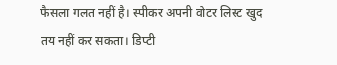फैसला गलत नहीं है। स्पीकर अपनी वोटर लिस्ट खुद तय नहीं कर सकता। डिप्टी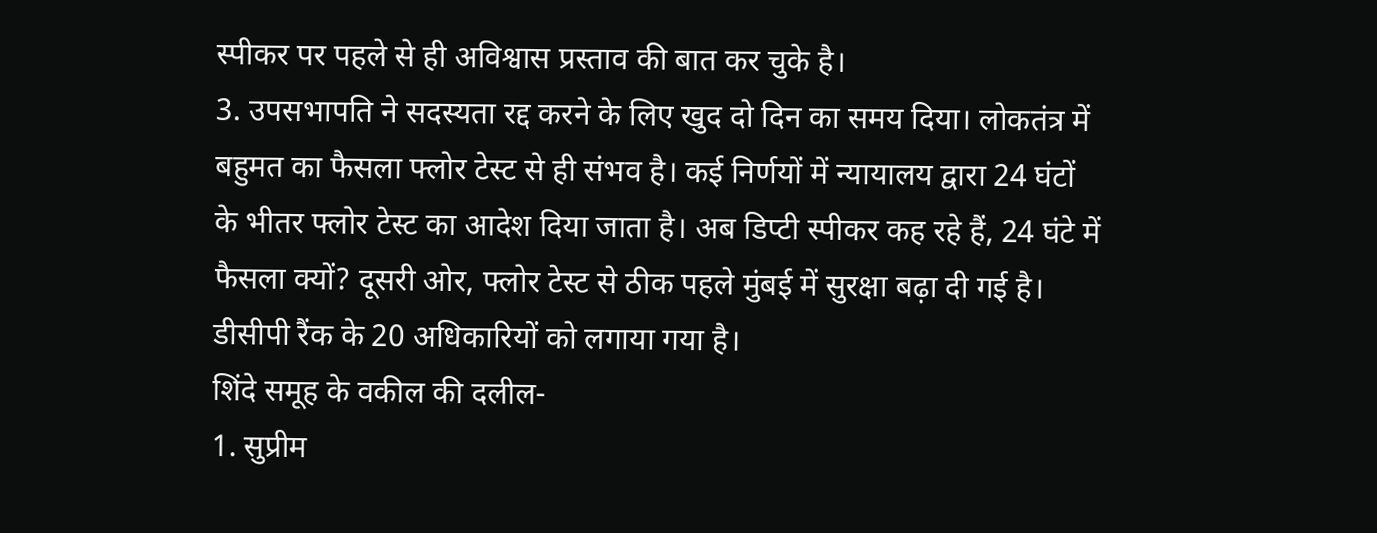स्पीकर पर पहले से ही अविश्वास प्रस्ताव की बात कर चुके है।
3. उपसभापति ने सदस्यता रद्द करने के लिए खुद दो दिन का समय दिया। लोकतंत्र में बहुमत का फैसला फ्लोर टेस्ट से ही संभव है। कई निर्णयों में न्यायालय द्वारा 24 घंटों के भीतर फ्लोर टेस्ट का आदेश दिया जाता है। अब डिप्टी स्पीकर कह रहे हैं, 24 घंटे में फैसला क्यों? दूसरी ओर, फ्लोर टेस्ट से ठीक पहले मुंबई में सुरक्षा बढ़ा दी गई है। डीसीपी रैंक के 20 अधिकारियों को लगाया गया है।
शिंदे समूह के वकील की दलील-
1. सुप्रीम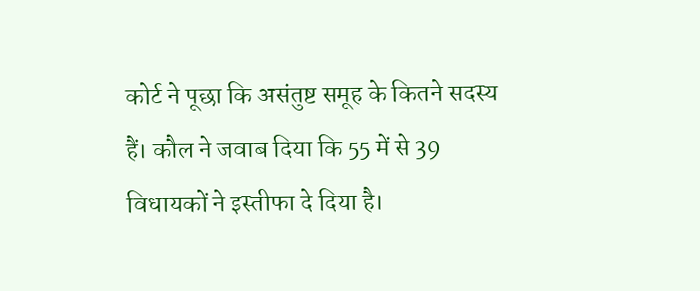कोर्ट ने पूछा कि असंतुष्ट समूह के कितने सदस्य हैं। कौल ने जवाब दिया कि 55 में से 39 विधायकों ने इस्तीफा दे दिया है।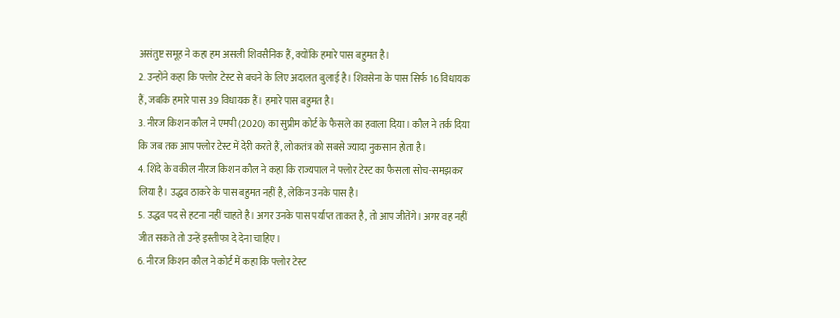असंतुष्ट समूह ने कहा हम असली शिवसैनिक हैं, क्योंकि हमारे पास बहुमत है।
2. उन्होंने कहा कि फ्लोर टेस्ट से बचने के लिए अदालत बुलाई है। शिवसेना के पास सिर्फ 16 विधायक हैं, जबकि हमारे पास 39 विधायक हैं। हमारे पास बहुमत है।
3. नीरज किशन कौल ने एमपी (2020) का सुप्रीम कोर्ट के फैसले का हवाला दिया। कौल ने तर्क दिया कि जब तक आप फ्लोर टेस्ट में देरी करते हैं, लोकतंत्र को सबसे ज्यादा नुकसान होता है।
4. शिंदे के वकील नीरज किशन कौल ने कहा कि राज्यपाल ने फ्लोर टेस्ट का फैसला सोच-समझकर लिया है। उद्धव ठाकरे के पास बहुमत नहीं है, लेकिन उनके पास है।
5. उद्धव पद से हटना नहीं चाहते है। अगर उनके पास पर्याप्त ताकत है, तो आप जीतेंगे। अगर वह नहीं जीत सकते तो उन्हें इस्तीफा दे देना चाहिए।
6. नीरज किशन कौल ने कोर्ट में कहा कि फ्लोर टेस्ट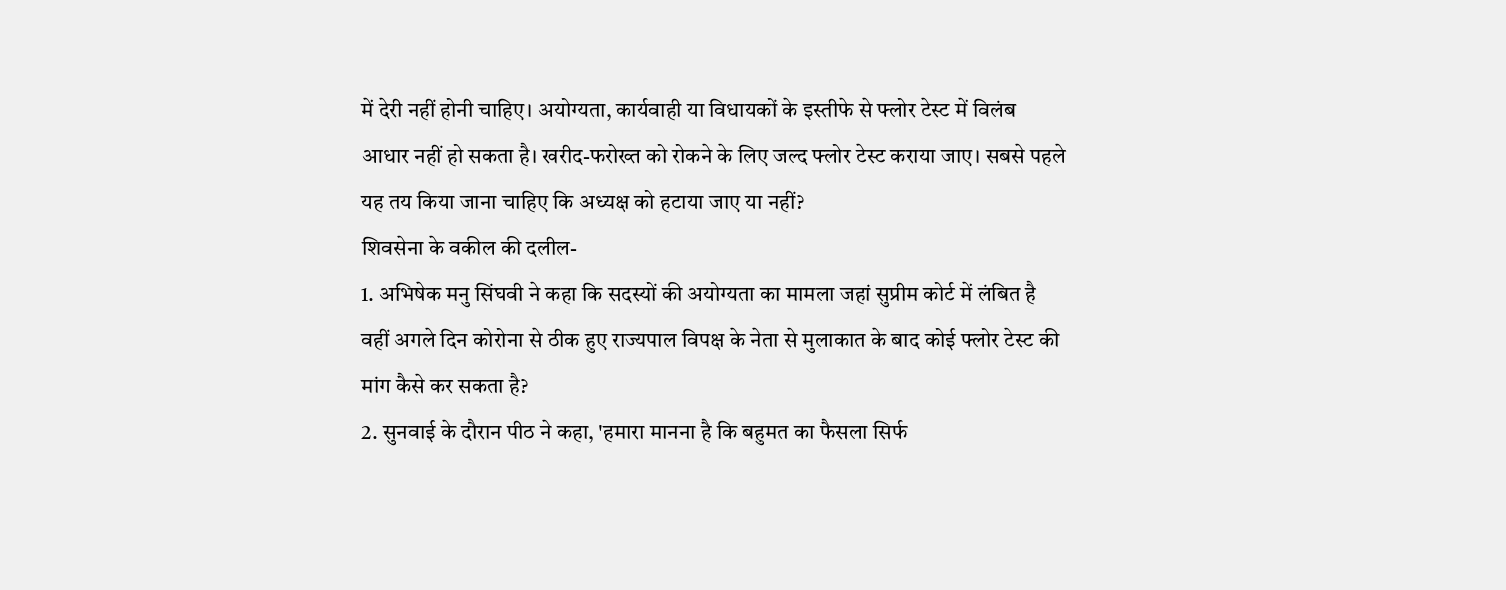में देरी नहीं होनी चाहिए। अयोग्यता, कार्यवाही या विधायकों के इस्तीफे से फ्लोर टेस्ट में विलंब आधार नहीं हो सकता है। खरीद-फरोख्त को रोकने के लिए जल्द फ्लोर टेस्ट कराया जाए। सबसे पहले यह तय किया जाना चाहिए कि अध्यक्ष को हटाया जाए या नहीं?
शिवसेना के वकील की दलील-
1. अभिषेक मनु सिंघवी ने कहा कि सदस्यों की अयोग्यता का मामला जहां सुप्रीम कोर्ट में लंबित है वहीं अगले दिन कोरोना से ठीक हुए राज्यपाल विपक्ष के नेता से मुलाकात के बाद कोई फ्लोर टेस्ट की मांग कैसे कर सकता है?
2. सुनवाई के दौरान पीठ ने कहा, 'हमारा मानना है कि बहुमत का फैसला सिर्फ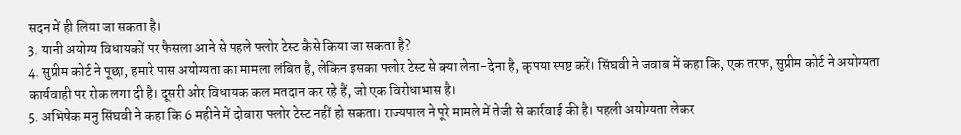सदन में ही लिया जा सकता है।
3. यानी अयोग्य विधायकों पर फैसला आने से पहले फ्लोर टेस्ट कैसे किया जा सकता है?
4. सुप्रीम कोर्ट ने पूछा, हमारे पास अयोग्यता का मामला लंबित है, लेकिन इसका फ्लोर टेस्ट से क्या लेना-देना है, कृपया स्पष्ट करें। सिंघवी ने जवाब में कहा कि, एक तरफ, सुप्रीम कोर्ट ने अयोग्यता कार्यवाही पर रोक लगा दी है। दूसरी ओर विधायक कल मतदान कर रहे हैं, जो एक विरोधाभास है।
5. अभिषेक मनु सिंघवी ने कहा कि 6 महीने में दोबारा फ्लोर टेस्ट नहीं हो सकता। राज्यपाल ने पूरे मामले में तेजी से कार्रवाई की है। पहली अयोग्यता लेकर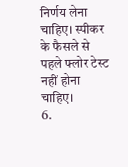निर्णय लेना चाहिए। स्पीकर के फैसले से पहले फ्लोर टेस्ट नहीं होना चाहिए।
6.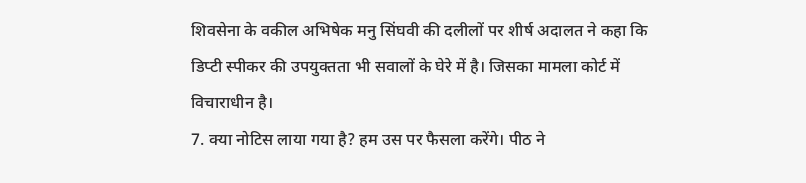शिवसेना के वकील अभिषेक मनु सिंघवी की दलीलों पर शीर्ष अदालत ने कहा कि डिप्टी स्पीकर की उपयुक्तता भी सवालों के घेरे में है। जिसका मामला कोर्ट में विचाराधीन है।
7. क्या नोटिस लाया गया है? हम उस पर फैसला करेंगे। पीठ ने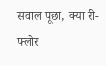सवाल पूछा, क्या री-फ्लोर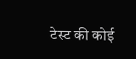टेस्ट की कोई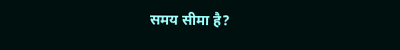समय सीमा है?